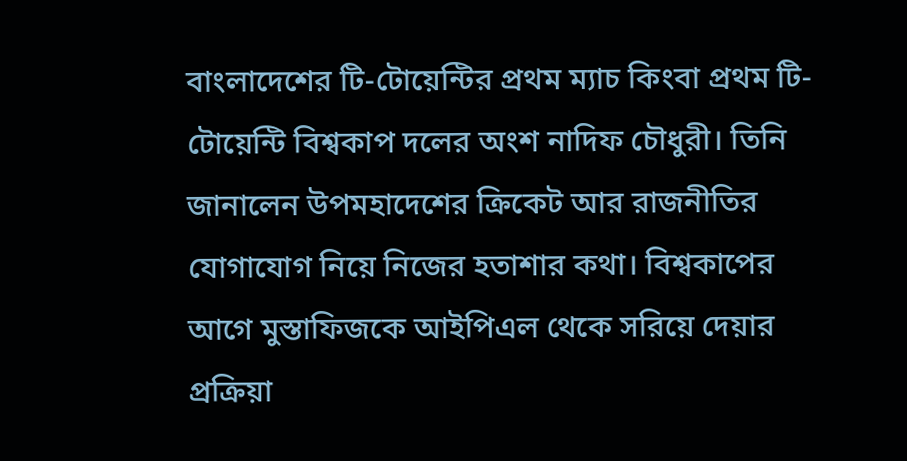বাংলাদেশের টি-টোয়েন্টির প্রথম ম্যাচ কিংবা প্রথম টি-টোয়েন্টি বিশ্বকাপ দলের অংশ নাদিফ চৌধুরী। তিনি জানালেন উপমহাদেশের ক্রিকেট আর রাজনীতির যোগাযোগ নিয়ে নিজের হতাশার কথা। বিশ্বকাপের আগে মুস্তাফিজকে আইপিএল থেকে সরিয়ে দেয়ার প্রক্রিয়া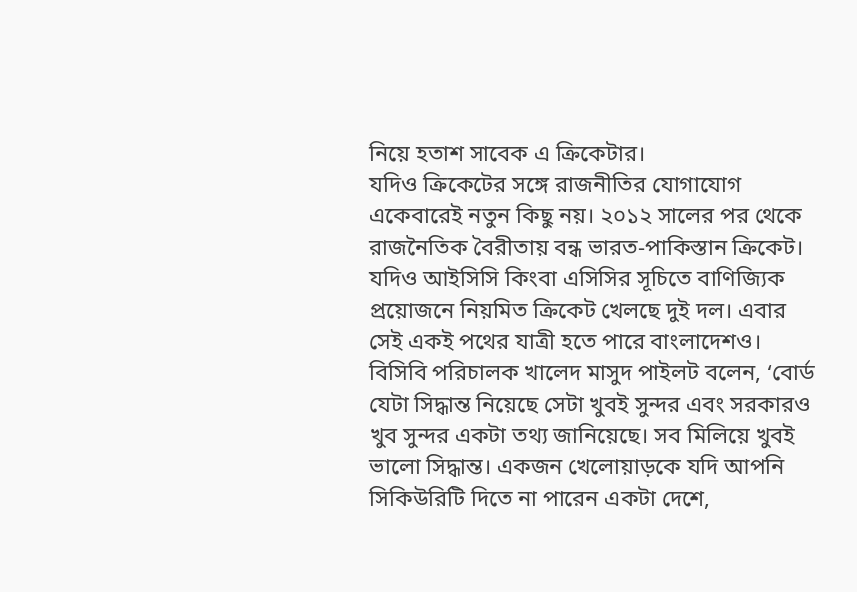নিয়ে হতাশ সাবেক এ ক্রিকেটার।
যদিও ক্রিকেটের সঙ্গে রাজনীতির যোগাযোগ একেবারেই নতুন কিছু নয়। ২০১২ সালের পর থেকে রাজনৈতিক বৈরীতায় বন্ধ ভারত-পাকিস্তান ক্রিকেট। যদিও আইসিসি কিংবা এসিসির সূচিতে বাণিজ্যিক প্রয়োজনে নিয়মিত ক্রিকেট খেলছে দুই দল। এবার সেই একই পথের যাত্রী হতে পারে বাংলাদেশও।
বিসিবি পরিচালক খালেদ মাসুদ পাইলট বলেন, ‘বোর্ড যেটা সিদ্ধান্ত নিয়েছে সেটা খুবই সুন্দর এবং সরকারও খুব সুন্দর একটা তথ্য জানিয়েছে। সব মিলিয়ে খুবই ভালো সিদ্ধান্ত। একজন খেলোয়াড়কে যদি আপনি সিকিউরিটি দিতে না পারেন একটা দেশে,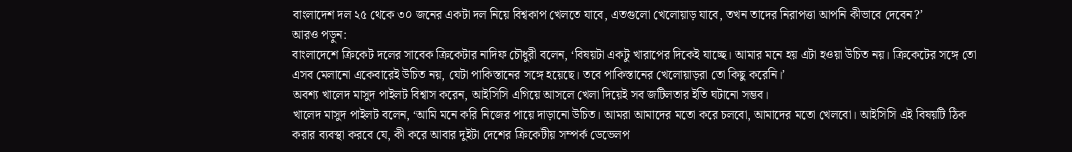বাংলাদেশ দল ২৫ থেকে ৩০ জনের একটা দল নিয়ে বিশ্বকাপ খেলতে যাবে, এতগুলো খেলোয়াড় যাবে, তখন তাদের নিরাপত্তা আপনি কীভাবে দেবেন?’
আরও পড়ুন:
বাংলাদেশে ক্রিকেট দলের সাবেক ক্রিকেটার নাদিফ চৌধুরী বলেন, ‘বিষয়টা একটু খারাপের দিকেই যাচ্ছে। আমার মনে হয় এটা হওয়া উচিত নয়। ক্রিকেটের সঙ্গে তো এসব মেলানো একেবারেই উচিত নয়, যেটা পাকিস্তানের সঙ্গে হয়েছে। তবে পাকিস্তানের খেলোয়াড়রা তো কিছু করেনি।’
অবশ্য খালেদ মাসুদ পাইলট বিশ্বাস করেন, আইসিসি এগিয়ে আসলে খেলা দিয়েই সব জটিলতার ইতি ঘটানো সম্ভব।
খালেদ মাসুদ পাইলট বলেন, ‘আমি মনে করি নিজের পায়ে দাড়ানো উচিত। আমরা আমাদের মতো করে চলবো, আমাদের মতো খেলবো। আইসিসি এই বিষয়টি ঠিক করার ব্যবস্থা করবে যে, কী করে আবার দুইটা দেশের ক্রিকেটীয় সম্পর্ক ডেভেলপ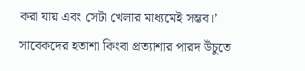করা যায় এবং সেটা খেলার মাধ্যমেই সম্ভব।’
সাবেকদের হতাশা কিংবা প্রত্যাশার পারদ উঁচুতে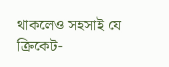থাকলেও সহসাই যে ক্রিকেট-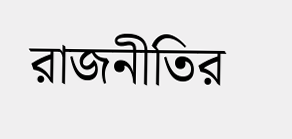রাজনীতির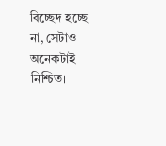বিচ্ছেদ হচ্ছে না, সেটাও অনেকটাই নিশ্চিত।